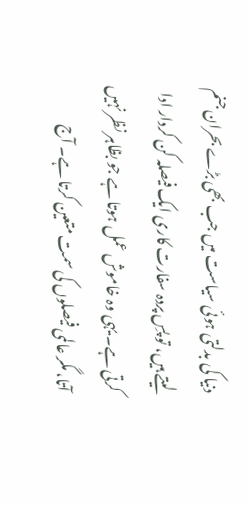دنیا کی بدلتی ہوئی سیاست میں جب بھی بڑے بحران جنم لیتے ہیں، تو پسِ پردہ سفارت کاری ایک فیصلہ کن کردار ادا کرتی ہے۔ یہی وہ خاموش عمل ہوتا ہے جو بظاہر نظر نہیں آتا، مگر عالمی فیصلوں کی سمت متعین کرتا ہے۔ آج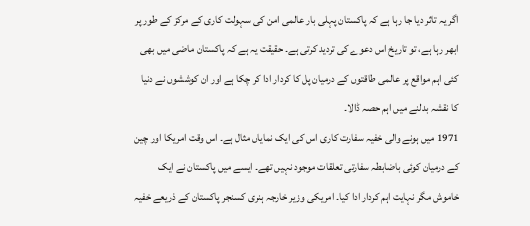اگر یہ تاثر دیا جا رہا ہے کہ پاکستان پہلی بار عالمی امن کی سہولت کاری کے مرکز کے طور پر ابھر رہا ہے، تو تاریخ اس دعوے کی تردید کرتی ہے۔ حقیقت یہ ہے کہ پاکستان ماضی میں بھی کئی اہم مواقع پر عالمی طاقتوں کے درمیان پل کا کردار ادا کر چکا ہے اور ان کوششوں نے دنیا کا نقشہ بدلنے میں اہم حصہ ڈالا۔
1971 میں ہونے والی خفیہ سفارت کاری اس کی ایک نمایاں مثال ہے۔ اس وقت امریکا اور چین کے درمیان کوئی باضابطہ سفارتی تعلقات موجود نہیں تھے۔ ایسے میں پاکستان نے ایک خاموش مگر نہایت اہم کردار ادا کیا۔ امریکی وزیر خارجہ ہنری کسنجر پاکستان کے ذریعے خفیہ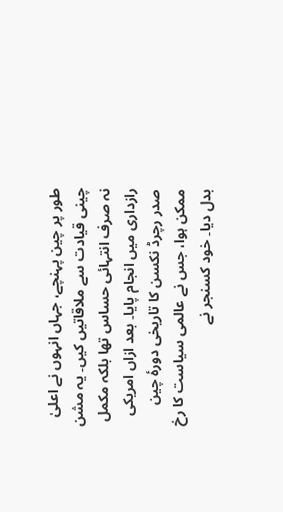طور پر چین پہنچے، جہاں انہوں نے اعلیٰ چینی قیادت سے ملاقاتیں کیں۔ یہ مشن نہ صرف انتہائی حساس تھا بلکہ مکمل رازداری میں انجام پایا۔ بعد ازاں امریکی صدر رچرڈ نکسن کا تاریخی دورۂ چین ممکن ہوا، جس نے عالمی سیاست کا رخ بدل دیا۔ خود کسنجر نے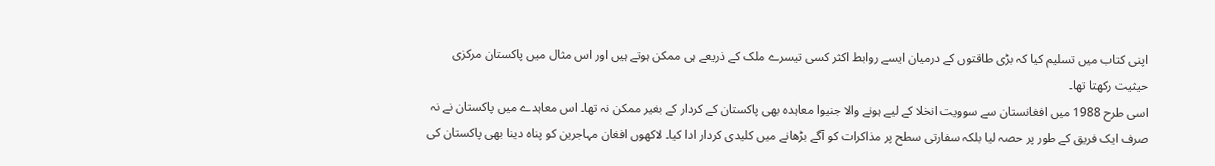اپنی کتاب میں تسلیم کیا کہ بڑی طاقتوں کے درمیان ایسے روابط اکثر کسی تیسرے ملک کے ذریعے ہی ممکن ہوتے ہیں اور اس مثال میں پاکستان مرکزی حیثیت رکھتا تھا۔
اسی طرح 1988 میں افغانستان سے سوویت انخلا کے لیے ہونے والا جنیوا معاہدہ بھی پاکستان کے کردار کے بغیر ممکن نہ تھا۔ اس معاہدے میں پاکستان نے نہ صرف ایک فریق کے طور پر حصہ لیا بلکہ سفارتی سطح پر مذاکرات کو آگے بڑھانے میں کلیدی کردار ادا کیا۔ لاکھوں افغان مہاجرین کو پناہ دینا بھی پاکستان کی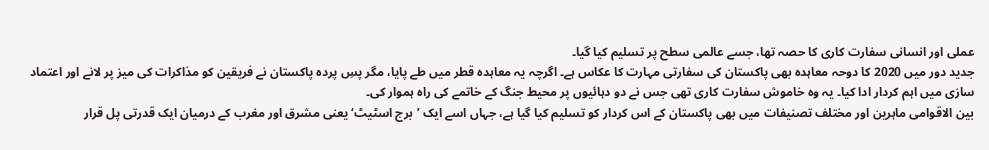عملی اور انسانی سفارت کاری کا حصہ تھا، جسے عالمی سطح پر تسلیم کیا گیا۔
جدید دور میں 2020 کا دوحہ معاہدہ بھی پاکستان کی سفارتی مہارت کا عکاس ہے۔ اگرچہ یہ معاہدہ قطر میں طے پایا، مگر پسِ پردہ پاکستان نے فریقین کو مذاکرات کی میز پر لانے اور اعتماد سازی میں اہم کردار ادا کیا۔ یہ وہ خاموش سفارت کاری تھی جس نے دو دہائیوں پر محیط جنگ کے خاتمے کی راہ ہموار کی۔
بین الاقوامی ماہرین اور مختلف تصنیفات میں بھی پاکستان کے اس کردار کو تسلیم کیا گیا ہے، جہاں اسے ایک ’برج اسٹیٹ‘ یعنی مشرق اور مغرب کے درمیان ایک قدرتی پل قرار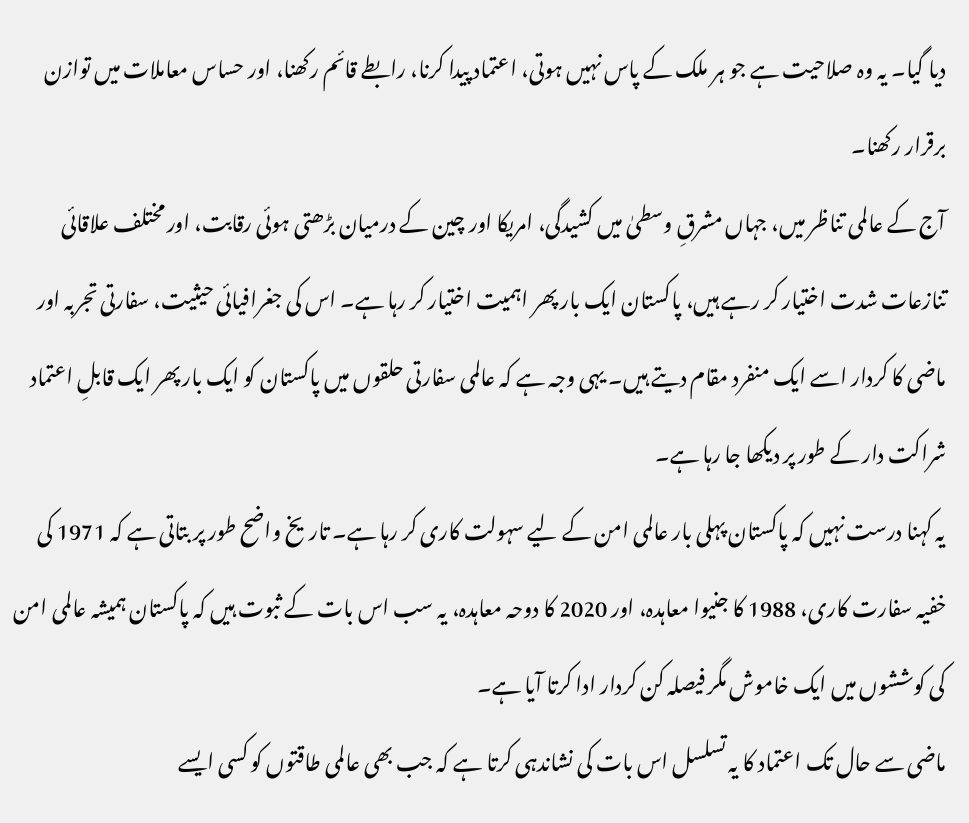دیا گیا۔ یہ وہ صلاحیت ہے جو ہر ملک کے پاس نہیں ہوتی، اعتماد پیدا کرنا، رابطے قائم رکھنا، اور حساس معاملات میں توازن برقرار رکھنا۔
آج کے عالمی تناظر میں، جہاں مشرقِ وسطیٰ میں کشیدگی، امریکا اور چین کے درمیان بڑھتی ہوئی رقابت، اور مختلف علاقائی تنازعات شدت اختیار کر رہے ہیں، پاکستان ایک بار پھر اہمیت اختیار کر رہا ہے۔ اس کی جغرافیائی حیثیت، سفارتی تجربہ اور ماضی کا کردار اسے ایک منفرد مقام دیتے ہیں۔ یہی وجہ ہے کہ عالمی سفارتی حلقوں میں پاکستان کو ایک بار پھر ایک قابلِ اعتماد شراکت دار کے طور پر دیکھا جا رہا ہے۔
یہ کہنا درست نہیں کہ پاکستان پہلی بار عالمی امن کے لیے سہولت کاری کر رہا ہے۔ تاریخ واضح طور پر بتاتی ہے کہ 1971 کی خفیہ سفارت کاری، 1988 کا جنیوا معاہدہ، اور 2020 کا دوحہ معاہدہ، یہ سب اس بات کے ثبوت ہیں کہ پاکستان ہمیشہ عالمی امن کی کوششوں میں ایک خاموش مگر فیصلہ کن کردار ادا کرتا آیا ہے۔
ماضی سے حال تک اعتماد کا یہ تسلسل اس بات کی نشاندہی کرتا ہے کہ جب بھی عالمی طاقتوں کو کسی ایسے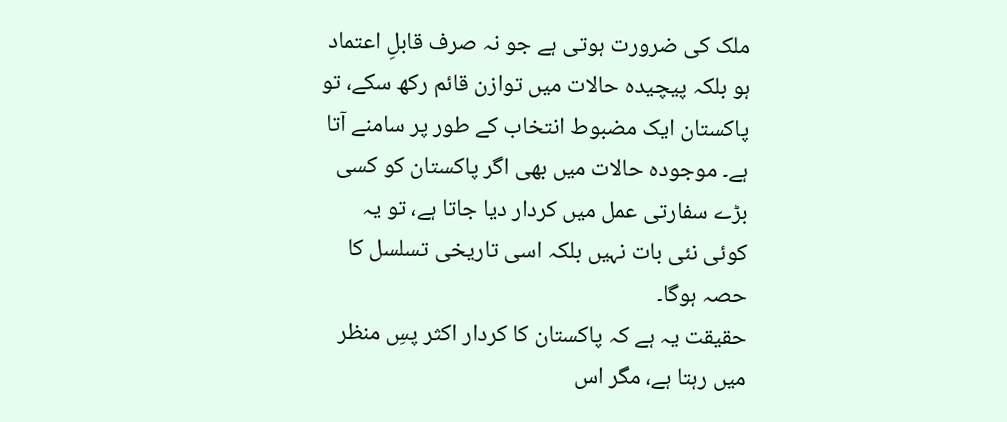ملک کی ضرورت ہوتی ہے جو نہ صرف قابلِ اعتماد ہو بلکہ پیچیدہ حالات میں توازن قائم رکھ سکے، تو پاکستان ایک مضبوط انتخاب کے طور پر سامنے آتا ہے۔ موجودہ حالات میں بھی اگر پاکستان کو کسی بڑے سفارتی عمل میں کردار دیا جاتا ہے، تو یہ کوئی نئی بات نہیں بلکہ اسی تاریخی تسلسل کا حصہ ہوگا۔
حقیقت یہ ہے کہ پاکستان کا کردار اکثر پسِ منظر میں رہتا ہے، مگر اس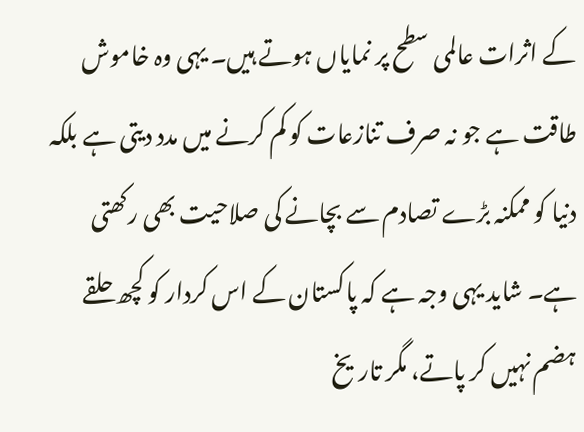کے اثرات عالمی سطح پر نمایاں ہوتے ہیں۔ یہی وہ خاموش طاقت ہے جو نہ صرف تنازعات کو کم کرنے میں مدد دیتی ہے بلکہ دنیا کو ممکنہ بڑے تصادم سے بچانے کی صلاحیت بھی رکھتی ہے۔ شاید یہی وجہ ہے کہ پاکستان کے اس کردار کو کچھ حلقے ہضم نہیں کر پاتے، مگر تاریخ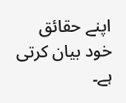اپنے حقائق خود بیان کرتی ہے۔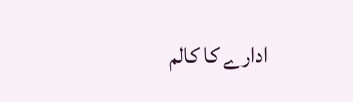ادارے کا کالم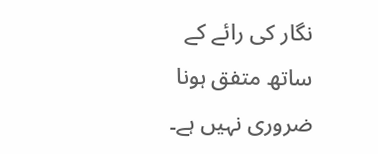نگار کی رائے کے ساتھ متفق ہونا ضروری نہیں ہے۔